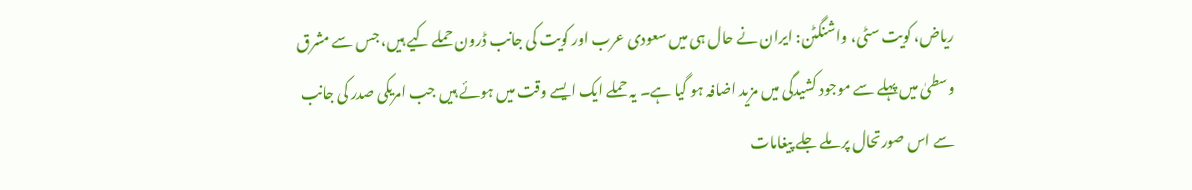ریاض، کویت سٹی، واشنگٹن: ایران نے حال ہی میں سعودی عرب اور کویت کی جانب ڈرون حملے کیے ہیں، جس سے مشرق وسطیٰ میں پہلے سے موجود کشیدگی میں مزید اضافہ ہو گیا ہے۔ یہ حملے ایک ایسے وقت میں ہوئے ہیں جب امریکی صدر کی جانب سے اس صورتحال پر ملے جلے پیغامات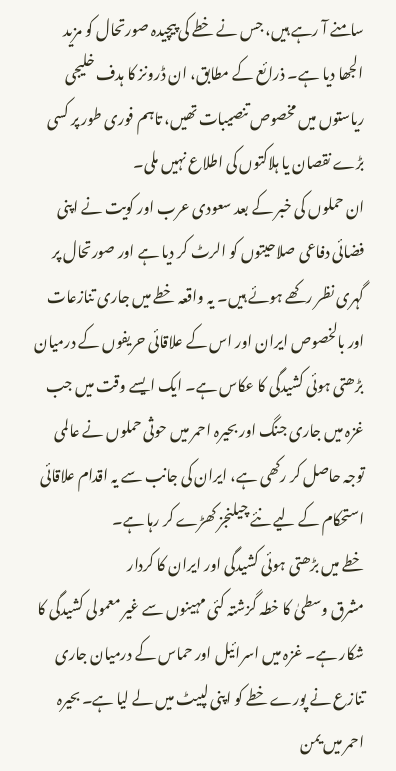سامنے آ رہے ہیں، جس نے خطے کی پیچیدہ صورتحال کو مزید الجھا دیا ہے۔ ذرائع کے مطابق، ان ڈرونز کا ہدف خلیجی ریاستوں میں مخصوص تنصیبات تھیں، تاہم فوری طور پر کسی بڑے نقصان یا ہلاکتوں کی اطلاع نہیں ملی۔
ان حملوں کی خبر کے بعد سعودی عرب اور کویت نے اپنی فضائی دفاعی صلاحیتوں کو الرٹ کر دیا ہے اور صورتحال پر گہری نظر رکھے ہوئے ہیں۔ یہ واقعہ خطے میں جاری تنازعات اور بالخصوص ایران اور اس کے علاقائی حریفوں کے درمیان بڑھتی ہوئی کشیدگی کا عکاس ہے۔ ایک ایسے وقت میں جب غزہ میں جاری جنگ اور بحیرہ احمر میں حوثی حملوں نے عالمی توجہ حاصل کر رکھی ہے، ایران کی جانب سے یہ اقدام علاقائی استحکام کے لیے نئے چیلنجز کھڑے کر رہا ہے۔
خطے میں بڑھتی ہوئی کشیدگی اور ایران کا کردار
مشرق وسطیٰ کا خطہ گزشتہ کئی مہینوں سے غیر معمولی کشیدگی کا شکار ہے۔ غزہ میں اسرائیل اور حماس کے درمیان جاری تنازع نے پورے خطے کو اپنی لپیٹ میں لے لیا ہے۔ بحیرہ احمر میں یمن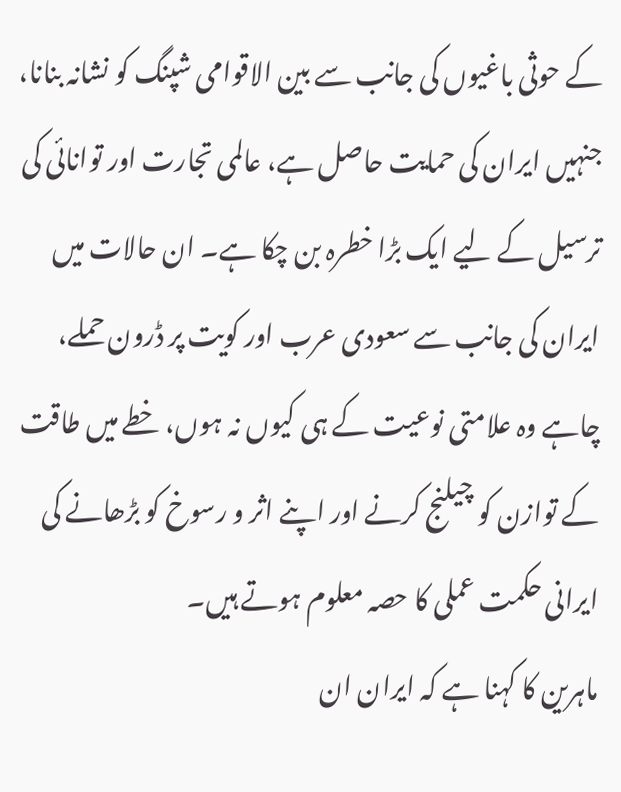کے حوثی باغیوں کی جانب سے بین الاقوامی شپنگ کو نشانہ بنانا، جنہیں ایران کی حمایت حاصل ہے، عالمی تجارت اور توانائی کی ترسیل کے لیے ایک بڑا خطرہ بن چکا ہے۔ ان حالات میں ایران کی جانب سے سعودی عرب اور کویت پر ڈرون حملے، چاہے وہ علامتی نوعیت کے ہی کیوں نہ ہوں، خطے میں طاقت کے توازن کو چیلنج کرنے اور اپنے اثر و رسوخ کو بڑھانے کی ایرانی حکمت عملی کا حصہ معلوم ہوتے ہیں۔
ماہرین کا کہنا ہے کہ ایران ان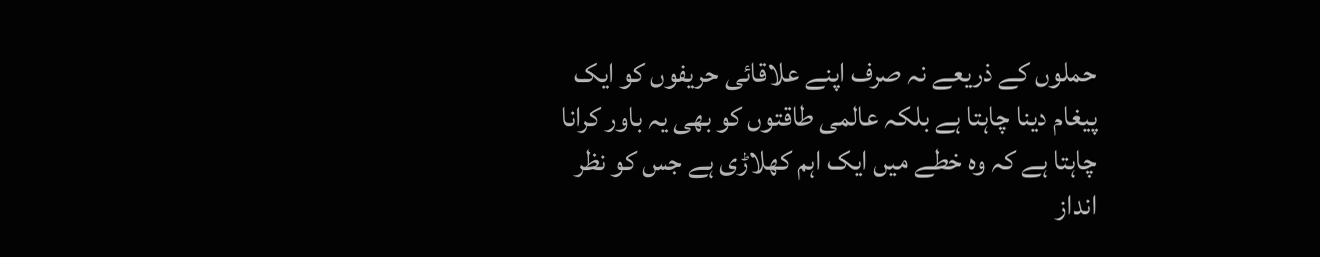حملوں کے ذریعے نہ صرف اپنے علاقائی حریفوں کو ایک پیغام دینا چاہتا ہے بلکہ عالمی طاقتوں کو بھی یہ باور کرانا چاہتا ہے کہ وہ خطے میں ایک اہم کھلاڑی ہے جس کو نظر انداز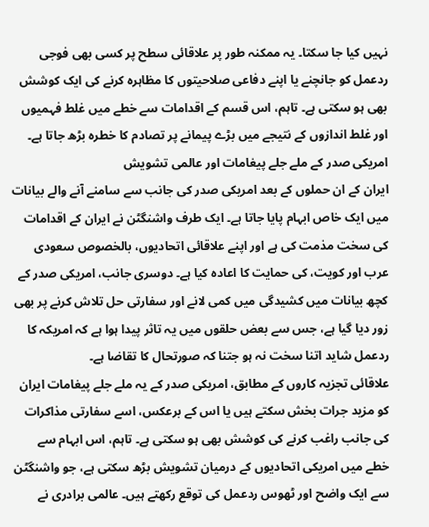نہیں کیا جا سکتا۔ یہ ممکنہ طور پر علاقائی سطح پر کسی بھی فوجی ردعمل کو جانچنے یا اپنے دفاعی صلاحیتوں کا مظاہرہ کرنے کی ایک کوشش بھی ہو سکتی ہے۔ تاہم، اس قسم کے اقدامات سے خطے میں غلط فہمیوں اور غلط اندازوں کے نتیجے میں بڑے پیمانے پر تصادم کا خطرہ بڑھ جاتا ہے۔
امریکی صدر کے ملے جلے پیغامات اور عالمی تشویش
ایران کے ان حملوں کے بعد امریکی صدر کی جانب سے سامنے آنے والے بیانات میں ایک خاص ابہام پایا جاتا ہے۔ ایک طرف واشنگٹن نے ایران کے اقدامات کی سخت مذمت کی ہے اور اپنے علاقائی اتحادیوں، بالخصوص سعودی عرب اور کویت، کی حمایت کا اعادہ کیا ہے۔ دوسری جانب، امریکی صدر کے کچھ بیانات میں کشیدگی میں کمی لانے اور سفارتی حل تلاش کرنے پر بھی زور دیا گیا ہے، جس سے بعض حلقوں میں یہ تاثر پیدا ہوا ہے کہ امریکہ کا ردعمل شاید اتنا سخت نہ ہو جتنا کہ صورتحال کا تقاضا ہے۔
علاقائی تجزیہ کاروں کے مطابق، امریکی صدر کے یہ ملے جلے پیغامات ایران کو مزید جرات بخش سکتے ہیں یا اس کے برعکس، اسے سفارتی مذاکرات کی جانب راغب کرنے کی کوشش بھی ہو سکتی ہے۔ تاہم، اس ابہام سے خطے میں امریکی اتحادیوں کے درمیان تشویش بڑھ سکتی ہے، جو واشنگٹن سے ایک واضح اور ٹھوس ردعمل کی توقع رکھتے ہیں۔ عالمی برادری نے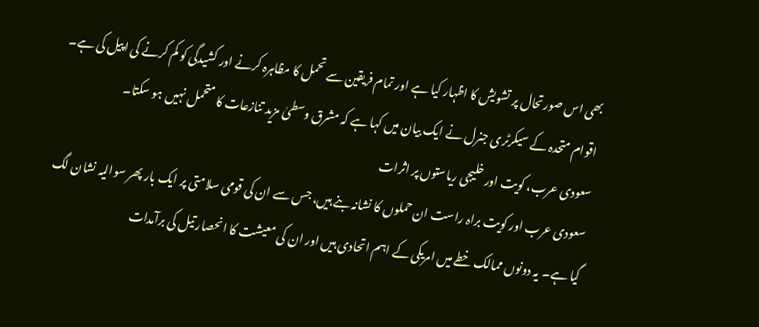بھی اس صورتحال پر تشویش کا اظہار کیا ہے اور تمام فریقین سے تحمل کا مظاہرہ کرنے اور کشیدگی کو کم کرنے کی اپیل کی ہے۔ اقوام متحدہ کے سیکرٹری جنرل نے ایک بیان میں کہا ہے کہ مشرق وسطیٰ مزید تنازعات کا متحمل نہیں ہو سکتا۔
سعودی عرب، کویت اور خلیجی ریاستوں پر اثرات
سعودی عرب اور کویت براہ راست ان حملوں کا نشانہ بنے ہیں، جس سے ان کی قومی سلامتی پر ایک بار پھر سوالیہ نشان لگ گیا ہے۔ یہ دونوں ممالک خطے میں امریکی کے اہم اتحادی ہیں اور ان کی معیشت کا انحصار تیل کی برآمدات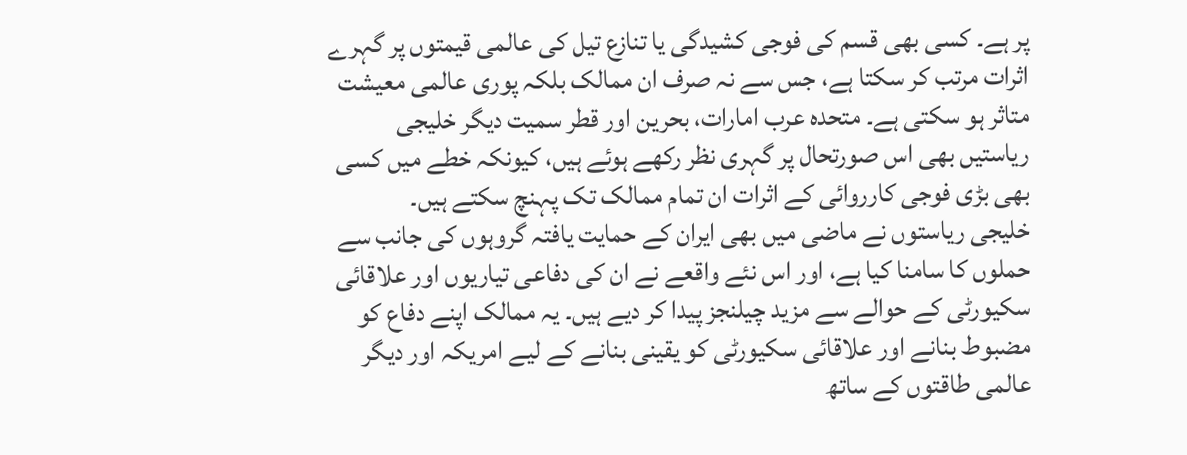پر ہے۔ کسی بھی قسم کی فوجی کشیدگی یا تنازع تیل کی عالمی قیمتوں پر گہرے اثرات مرتب کر سکتا ہے، جس سے نہ صرف ان ممالک بلکہ پوری عالمی معیشت متاثر ہو سکتی ہے۔ متحدہ عرب امارات، بحرین اور قطر سمیت دیگر خلیجی ریاستیں بھی اس صورتحال پر گہری نظر رکھے ہوئے ہیں، کیونکہ خطے میں کسی بھی بڑی فوجی کارروائی کے اثرات ان تمام ممالک تک پہنچ سکتے ہیں۔
خلیجی ریاستوں نے ماضی میں بھی ایران کے حمایت یافتہ گروہوں کی جانب سے حملوں کا سامنا کیا ہے، اور اس نئے واقعے نے ان کی دفاعی تیاریوں اور علاقائی سکیورٹی کے حوالے سے مزید چیلنجز پیدا کر دیے ہیں۔ یہ ممالک اپنے دفاع کو مضبوط بنانے اور علاقائی سکیورٹی کو یقینی بنانے کے لیے امریکہ اور دیگر عالمی طاقتوں کے ساتھ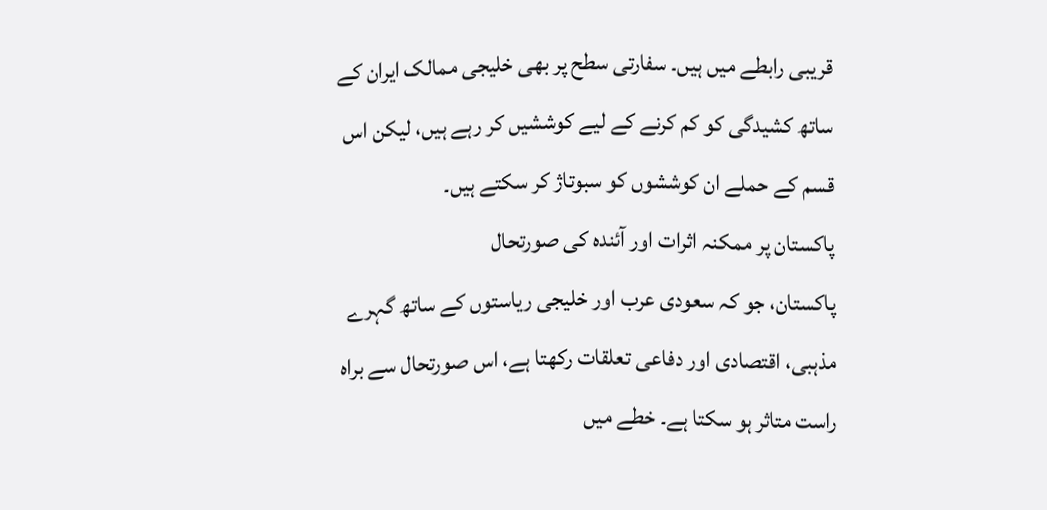قریبی رابطے میں ہیں۔ سفارتی سطح پر بھی خلیجی ممالک ایران کے ساتھ کشیدگی کو کم کرنے کے لیے کوششیں کر رہے ہیں، لیکن اس قسم کے حملے ان کوششوں کو سبوتاژ کر سکتے ہیں۔
پاکستان پر ممکنہ اثرات اور آئندہ کی صورتحال
پاکستان، جو کہ سعودی عرب اور خلیجی ریاستوں کے ساتھ گہرے مذہبی، اقتصادی اور دفاعی تعلقات رکھتا ہے، اس صورتحال سے براہ راست متاثر ہو سکتا ہے۔ خطے میں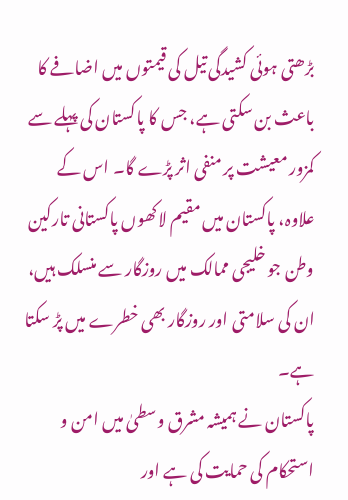بڑھتی ہوئی کشیدگی تیل کی قیمتوں میں اضافے کا باعث بن سکتی ہے، جس کا پاکستان کی پہلے سے کمزور معیشت پر منفی اثر پڑے گا۔ اس کے علاوہ، پاکستان میں مقیم لاکھوں پاکستانی تارکین وطن جو خلیجی ممالک میں روزگار سے منسلک ہیں، ان کی سلامتی اور روزگار بھی خطرے میں پڑ سکتا ہے۔
پاکستان نے ہمیشہ مشرق وسطیٰ میں امن و استحکام کی حمایت کی ہے اور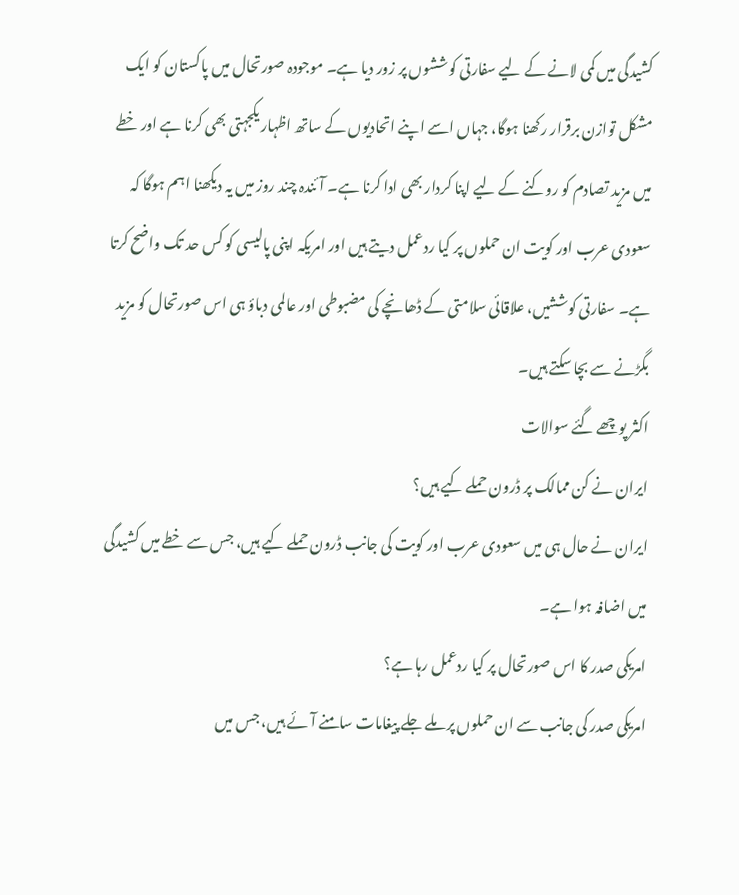کشیدگی میں کمی لانے کے لیے سفارتی کوششوں پر زور دیا ہے۔ موجودہ صورتحال میں پاکستان کو ایک مشکل توازن برقرار رکھنا ہوگا، جہاں اسے اپنے اتحادیوں کے ساتھ اظہار یکجہتی بھی کرنا ہے اور خطے میں مزید تصادم کو روکنے کے لیے اپنا کردار بھی ادا کرنا ہے۔ آئندہ چند روز میں یہ دیکھنا اہم ہوگا کہ سعودی عرب اور کویت ان حملوں پر کیا ردعمل دیتے ہیں اور امریکہ اپنی پالیسی کو کس حد تک واضح کرتا ہے۔ سفارتی کوششیں، علاقائی سلامتی کے ڈھانچے کی مضبوطی اور عالمی دباؤ ہی اس صورتحال کو مزید بگڑنے سے بچا سکتے ہیں۔
اکثر پوچھے گئے سوالات
ایران نے کن ممالک پر ڈرون حملے کیے ہیں؟
ایران نے حال ہی میں سعودی عرب اور کویت کی جانب ڈرون حملے کیے ہیں، جس سے خطے میں کشیدگی میں اضافہ ہوا ہے۔
امریکی صدر کا اس صورتحال پر کیا ردعمل رہا ہے؟
امریکی صدر کی جانب سے ان حملوں پر ملے جلے پیغامات سامنے آئے ہیں، جس میں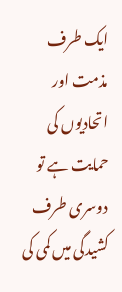ایک طرف مذمت اور اتحادیوں کی حمایت ہے تو دوسری طرف کشیدگی میں کمی کی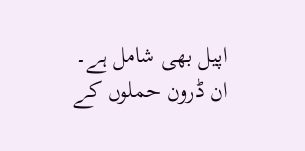اپیل بھی شامل ہے۔
ان ڈرون حملوں کے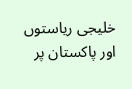خلیجی ریاستوں اور پاکستان پر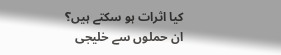کیا اثرات ہو سکتے ہیں؟
ان حملوں سے خلیجی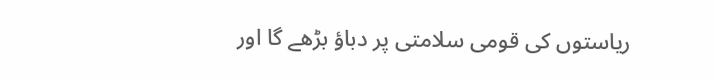ریاستوں کی قومی سلامتی پر دباؤ بڑھے گا اور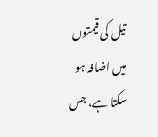تیل کی قیمتوں میں اضافہ ہو سکتا ہے، جس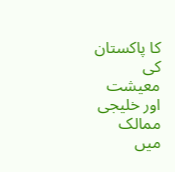کا پاکستان کی معیشت اور خلیجی ممالک میں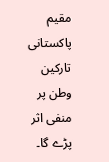مقیم پاکستانی تارکین وطن پر منفی اثر پڑے گا۔